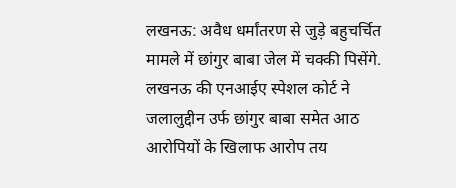लखनऊ: अवैध धर्मांतरण से जुड़े बहुचर्चित मामले में छांगुर बाबा जेल में चक्की पिसेंगे. लखनऊ की एनआईए स्पेशल कोर्ट ने जलालुद्दीन उर्फ छांगुर बाबा समेत आठ आरोपियों के खिलाफ आरोप तय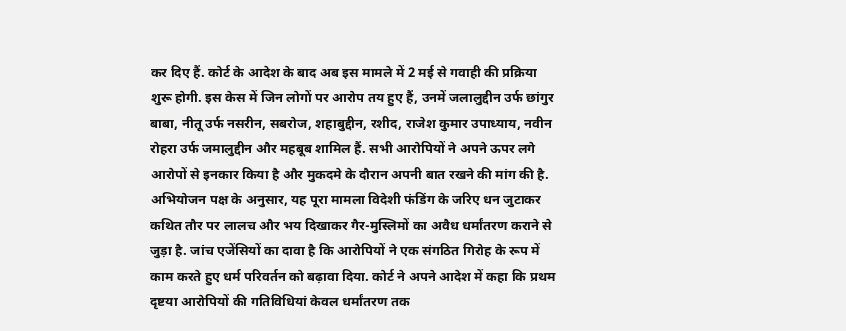कर दिए हैं. कोर्ट के आदेश के बाद अब इस मामले में 2 मई से गवाही की प्रक्रिया शुरू होगी. इस केस में जिन लोगों पर आरोप तय हुए हैं, उनमें जलालुद्दीन उर्फ छांगुर बाबा, नीतू उर्फ नसरीन, सबरोज, शहाबुद्दीन, रशीद, राजेश कुमार उपाध्याय, नवीन रोहरा उर्फ जमालुद्दीन और महबूब शामिल हैं. सभी आरोपियों ने अपने ऊपर लगे आरोपों से इनकार किया है और मुकदमे के दौरान अपनी बात रखने की मांग की है.
अभियोजन पक्ष के अनुसार, यह पूरा मामला विदेशी फंडिंग के जरिए धन जुटाकर कथित तौर पर लालच और भय दिखाकर गैर-मुस्लिमों का अवैध धर्मांतरण कराने से जुड़ा है. जांच एजेंसियों का दावा है कि आरोपियों ने एक संगठित गिरोह के रूप में काम करते हुए धर्म परिवर्तन को बढ़ावा दिया. कोर्ट ने अपने आदेश में कहा कि प्रथम दृष्टया आरोपियों की गतिविधियां केवल धर्मांतरण तक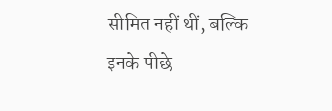सीमित नहीं थीं, बल्कि इनके पीछे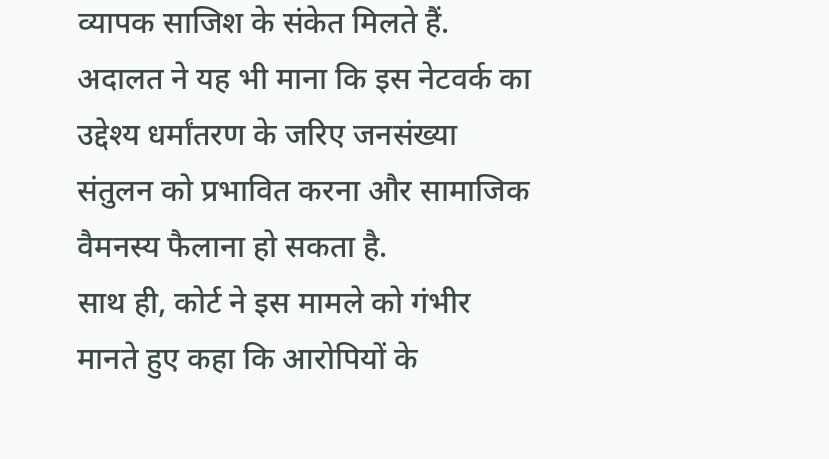व्यापक साजिश के संकेत मिलते हैं. अदालत ने यह भी माना कि इस नेटवर्क का उद्देश्य धर्मांतरण के जरिए जनसंख्या संतुलन को प्रभावित करना और सामाजिक वैमनस्य फैलाना हो सकता है.
साथ ही, कोर्ट ने इस मामले को गंभीर मानते हुए कहा कि आरोपियों के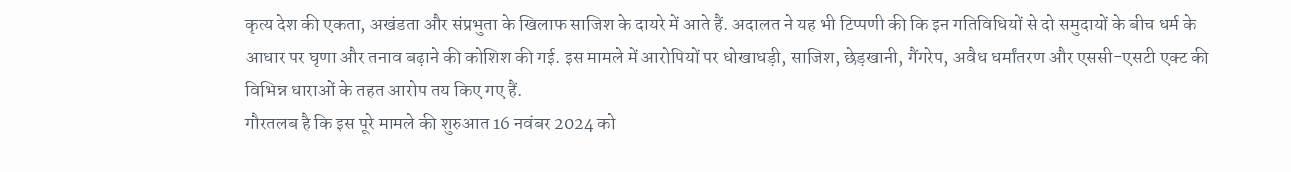कृत्य देश की एकता, अखंडता और संप्रभुता के खिलाफ साजिश के दायरे में आते हैं. अदालत ने यह भी टिप्पणी की कि इन गतिविधियों से दो समुदायों के बीच धर्म के आधार पर घृणा और तनाव बढ़ाने की कोशिश की गई. इस मामले में आरोपियों पर धोखाधड़ी, साजिश, छेड़खानी, गैंगरेप, अवैध धर्मांतरण और एससी-एसटी एक्ट की विभिन्न धाराओं के तहत आरोप तय किए गए हैं.
गौरतलब है कि इस पूरे मामले की शुरुआत 16 नवंबर 2024 को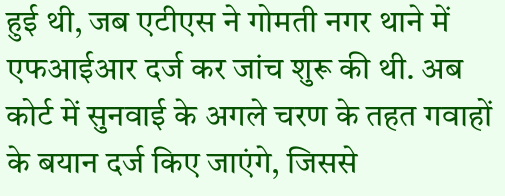हुई थी, जब एटीएस ने गोमती नगर थाने में एफआईआर दर्ज कर जांच शुरू की थी. अब कोर्ट में सुनवाई के अगले चरण के तहत गवाहों के बयान दर्ज किए जाएंगे, जिससे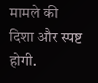मामले की दिशा और स्पष्ट होगी.